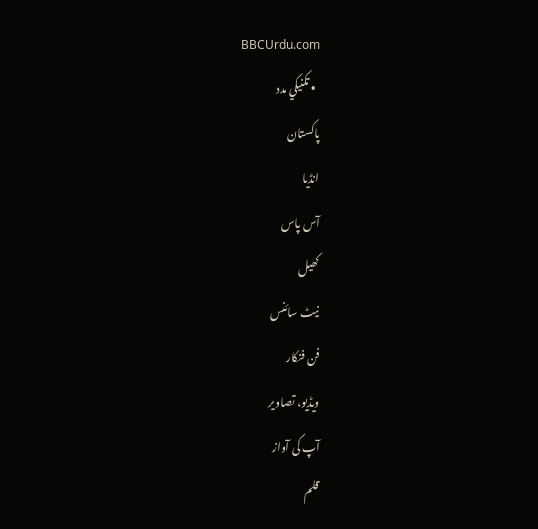BBCUrdu.com
  • تکنيکي مدد
پاکستان
انڈیا
آس پاس
کھیل
نیٹ سائنس
فن فنکار
ویڈیو، تصاویر
آپ کی آواز
قلم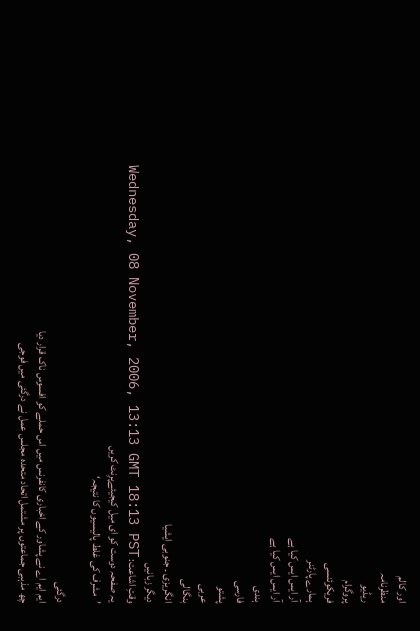اور کالم
منظرنامہ
ریڈیو
پروگرام
فریکوئنسی
ہمارے پارٹنر
آر ایس ایس کیا ہے
آر ایس ایس کیا ہے
ہندی
فارسی
پشتو
عربی
بنگالی
انگریزی ۔ جنوبی ایشیا
دیگر زبانیں
وقتِ اشاعت: Wednesday, 08 November, 2006, 13:13 GMT 18:13 PST
یہ صفحہ دوست کو ای میل کیجیئےپرِنٹ کریں
’مشرف کی غلط پالیسیوں کا نتیجہ‘

درگئی
ایم ایم اے نے پشاور کے اخباری کانفرنس میں اس حملے کو افسوس ناک قرار دیا
چھ مذہبی جماعتوں پر مشتمل اتحاد متحدہ مجلس عمل نے درگئی میں فوجی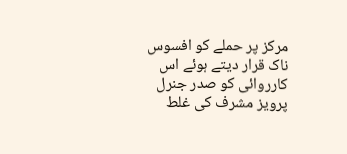مرکز پر حملے کو افسوس ناک قرار دیتے ہوئے اس کارروائی کو صدر جنرل پرویز مشرف کی غلط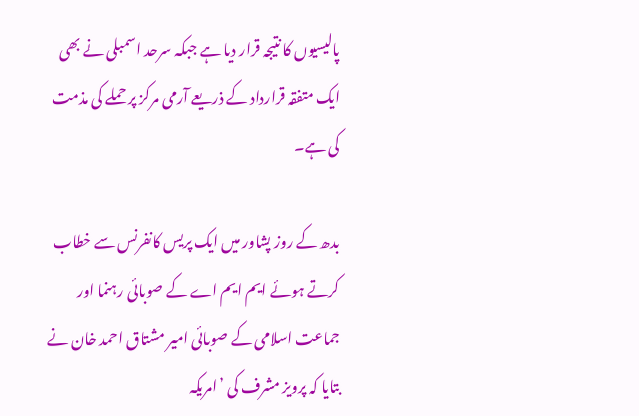پالیسیوں کا نتیجہ قرار دیا ہے جبکہ سرحد اسمبلی نے بھی ایک متفقہ قرارداد کے ذریعے آرمی مرکز پر حملے کی مذمت کی ہے۔

بدھ کے روز پشاور میں ایک پریس کانفرنس سے خطاب کرتے ہوئے ایم ایم اے کے صوبائی رہنما اور جماعت اسلامی کے صوبائی امیر مشتاق احمد خان نے بتایا کہ پرویز مشرف کی ’امریکہ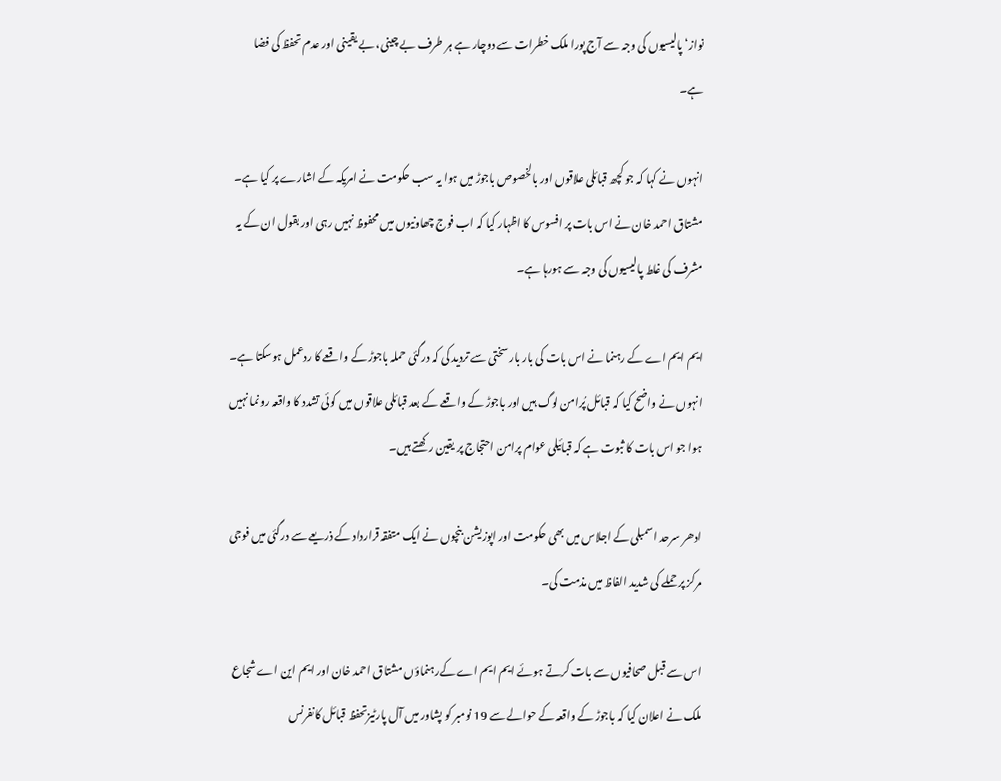نواز‘ پالیسیوں کی وجہ سے آج پورا ملک خطرات سے دوچار ہے ہر طرف بے چینی، بے یقینی اور عدم تحفظ کی فضا ہے۔

انہوں نے کہا کہ جو کچھ قبائلی علاقوں اور بالخصوص باجوڑ میں ہوا یہ سب حکومت نے امریکہ کے اشارے پر کیا ہے۔ مشتاق احمد خان نے اس بات پر افسوس کا اظہار کیا کہ اب فوج چھاونیوں میں محفوظ نہیں رہی اور بقول ان کے یہ مشرف کی غلط پالیسیوں کی وجہ سے ہورہا ہے۔

ایم ایم اے کے رہنما نے اس بات کی بار بار سختی سے تردید کی کہ درگئی حملہ باجوڑ کے واقعے کا ردعمل ہوسکتا ہے۔ انہوں نے واضح کیا کہ قبائل پُرامن لوگ ہیں اور باجوڑ کے واقعے کے بعد قبائلی علاقوں میں کوئی تشدد کا واقعہ رونما نہیں ہوا جو اس بات کا ثبوت ہے کہ قبائیلی عوام پرامن احتجاج پر یقین رکھتے ہیں۔

ادھر سرحد اسمبلی کے اجلاس میں بھی حکومت اور اپوزیشن بنچوں نے ایک متفقہ قرارداد کے ذریعے سے درگئی میں فوجی مرکز پر حملے کی شدید الفاظ میں مذمت کی۔

اس سے قبل صحافیوں سے بات کرتے ہوئے ایم ایم اے کےرہنماؤں مشتاق احمد خان اور ایم این اے شجاع ملک نے اعلان کیا کہ باجوڑ کے واقعہ کے حوالے سے 19 نومبر کو پشاور میں آل پارٹیزتحفظ قبائل کانفرنس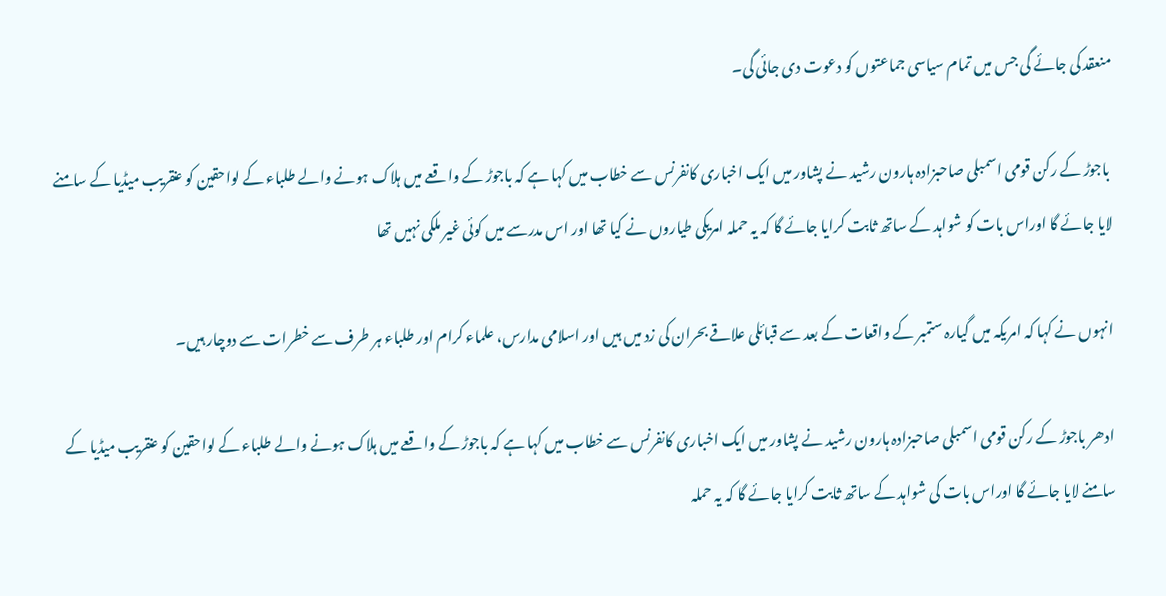منعقد کی جائے گی جس میں تمام سیاسی جماعتوں کو دعوت دی جائی گی۔

 باجوڑ کے رکن قومی اسمبلی صاحبزادہ ہارون رشید نے پشاور میں ایک اخباری کانفرنس سے خطاب میں کہا ہے کہ باجوڑ کے واقعے میں ہلاک ہونے والے طلباء کے لواحقین کو عنقریب میڈیا کے سامنے لایا جائے گا اوراس بات کو شواہد کے ساتھ ثابت کرایا جائے گا کہ یہ حملہ امریکی طیاروں نے کیا تھا اور اس مدرسے میں کوئی غیر ملکی نہیں تھا

انہوں نے کہا کہ امریکہ میں گیارہ ستمبر کے واقعات کے بعد سے قبائلی علاقے بحران کی زد میں ہیں اور اسلامی مدارس، علماء کرام اور طلباء ہر طرف سے خطرات سے دوچار ہیں۔

ادھر باجوڑ کے رکن قومی اسمبلی صاحبزادہ ہارون رشید نے پشاور میں ایک اخباری کانفرنس سے خطاب میں کہا ہے کہ باجوڑ کے واقعے میں ہلاک ہونے والے طلباء کے لواحقین کو عنقریب میڈیا کے سامنے لایا جائے گا اوراس بات کی شواہد کے ساتھ ثابت کرایا جائے گا کہ یہ حملہ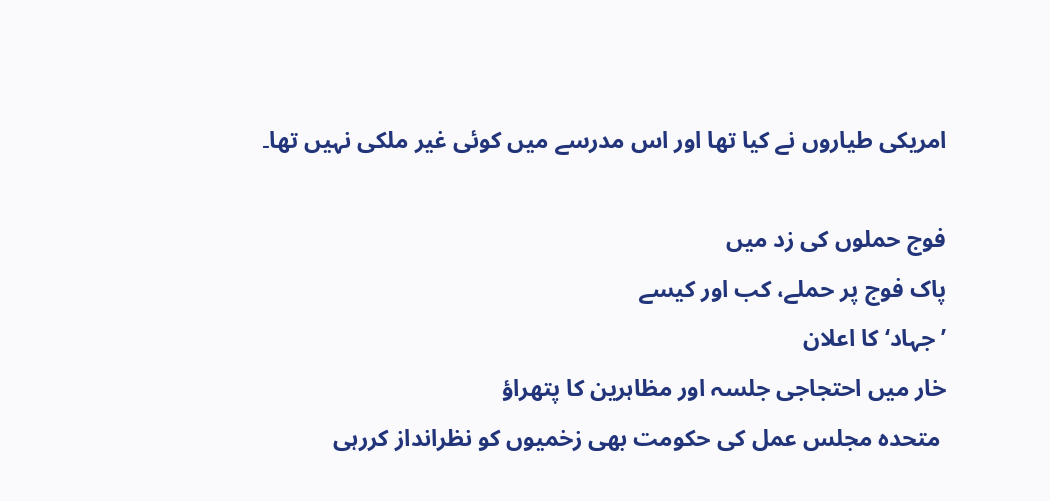امریکی طیاروں نے کیا تھا اور اس مدرسے میں کوئی غیر ملکی نہیں تھا۔

فوج حملوں کی زد میں
پاک فوج پر حملے، کب اور کیسے
’جہاد‘ کا اعلان
خار میں احتجاجی جلسہ اور مظاہرین کا پتھراؤ
 متحدہ مجلس عمل کی حکومت بھی زخمیوں کو نظرانداز کررہی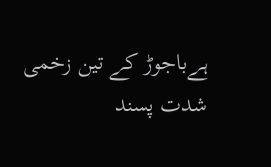ہےباجوڑ کے تین زخمی
شدت پسند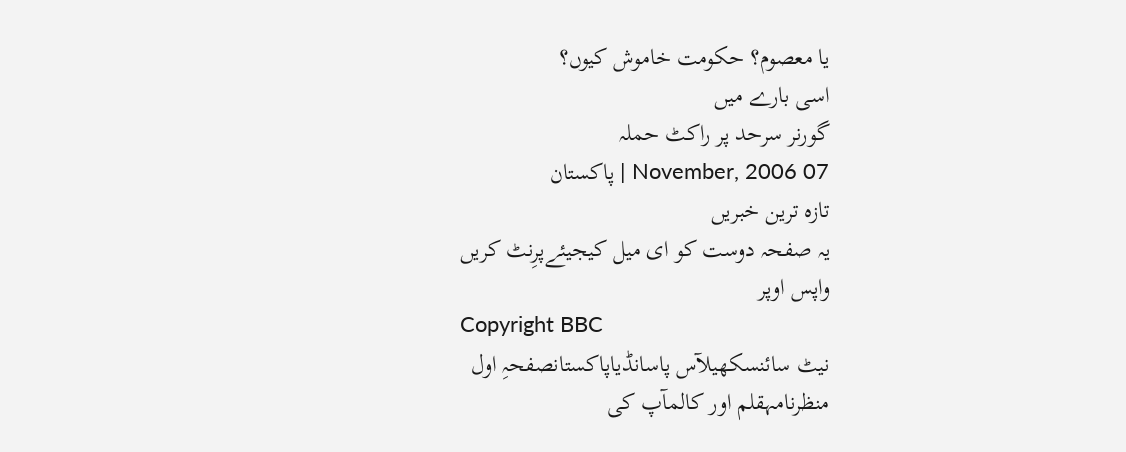یا معصوم؟ حکومت خاموش کیوں؟
اسی بارے میں
گورنر سرحد پر راکٹ حملہ
07 November, 2006 | پاکستان
تازہ ترین خبریں
یہ صفحہ دوست کو ای میل کیجیئےپرِنٹ کریں
واپس اوپر
Copyright BBC
نیٹ سائنسکھیلآس پاسانڈیاپاکستانصفحہِ اول
منظرنامہقلم اور کالمآپ کی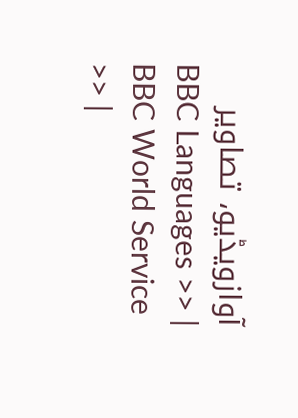آوازویڈیو، تصاویر
BBC Languages >> | BBC World Service >> |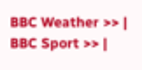BBC Weather >> | BBC Sport >> |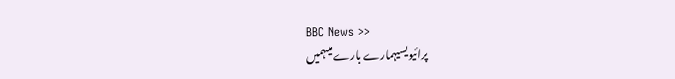BBC News >>
پرائیویسیہمارے بارے میںہمیں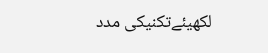لکھیئےتکنیکی مدد